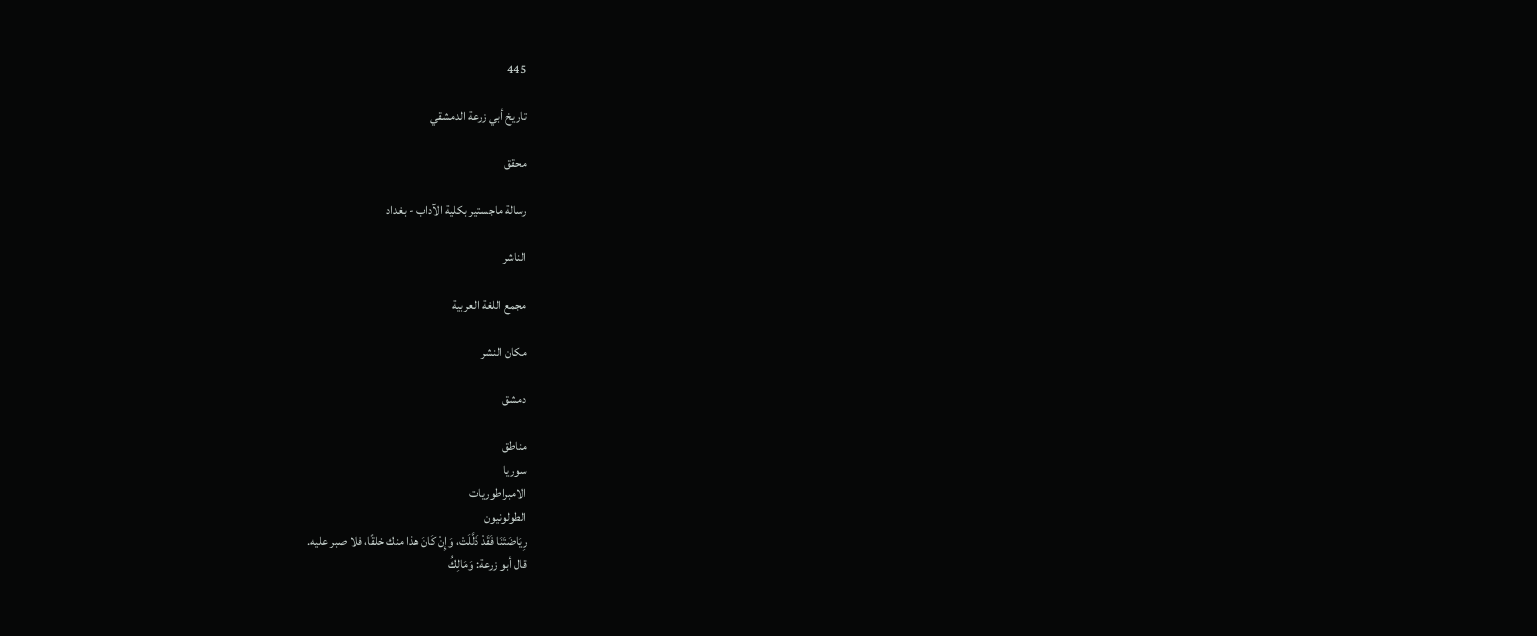445

تاريخ أبي زرعة الدمشقي

محقق

رسالة ماجستير بكلية الآداب - بغداد

الناشر

مجمع اللغة العربية

مكان النشر

دمشق

مناطق
سوريا
الامبراطوريات
الطولونيون
رِيَاضَتَنَا فَقَدْ ذَلَّلَتْ، وَإِنْ كَانَ هذا منك خلقًا، فلا صبر عليه.
قال أبو زرعة: وَمَالِكُ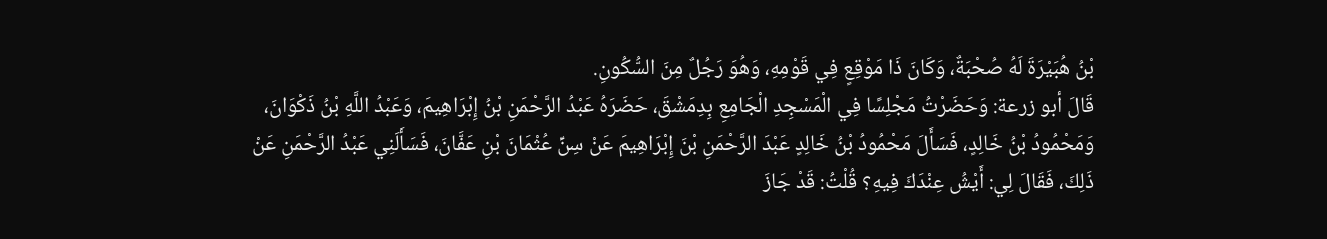بْنُ هُبَيْرَةَ لَهُ صُحْبَةٌ، وَكَانَ ذَا مَوْقِعٍ فِي قَوْمِهِ، وَهُوَ رَجُلٌ مِنَ السُّكُونِ.
قَالَ أبو زرعة: وَحَضَرْتُ مَجْلِسًا فِي الْمَسْجِدِ الْجَامِعِ بِدِمَشْقَ، حَضَرَهُ عَبْدُ الرَّحْمَنِ بْنُ إِبْرَاهِيمَ، وَعَبْدُ اللَّهِ بْنُ ذَكْوَانَ، وَمَحْمُودُ بْنُ خَالِدٍ، فَسَأَلَ مَحْمُودُ بْنُ خَالِدٍ عَبْدَ الرَّحْمَنِ بْنَ إِبْرَاهِيمَ عَنْ سِنِّ عُثْمَانَ بْنِ عَفَّانَ، فَسَأَلَنِي عَبْدُ الرَّحْمَنِ عَنْ ذَلِكَ، فَقَالَ لِي: أَيْشُ عِنْدَكَ فِيهِ؟ قُلْتُ: قَدْ جَازَ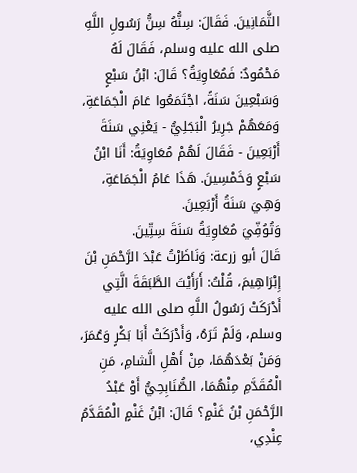الثَّمَانِينَ. فَقَالَ: سِنُّهُ سِنُّ رَسُولِ اللَّهِ صلى الله عليه وسلم، فَقَالَ لَهُ مَحْمُودٌ: فَمُعَاوِيَةُ؟ قَالَ: ابْنُ سَبْعٍ وَسَبْعِينَ سَنَةً، اجْتَمَعُوا عَامَ الْجَمَاعَةِ، وَمَعَهُمْ جَرِيرُ الْبَجَلِيُّ - يَعْنِي سَنَةَ أَرْبَعِينَ - فَقَالَ لَهُمْ مُعَاوِيَةُ: أَنَا ابْنُ سَبْعٍ وَخَمْسِينَ. هَذَا عَامُ الْجَمَاعَةِ، وَهِيَ سَنَةُ أَرْبَعِينَ.
وَتُوُفِّيَ مُعَاوِيَةُ سَنَةَ سِتِّينَ.
قَالَ أبو زرعة: وَنَاظَرْتُ عَبْدَ الرَّحْمَنِ بْنَ إِبْرَاهِيمَ، قُلْتُ: أَرَأَيْتَ الطَّبَقَةَ الَّتِي أَدْرَكَتْ رَسُولُ اللَّهِ صلى الله عليه وسلم، وَلَمْ تَرَهُ، وَأَدْرَكَتْ أَبَا بَكْرٍ وَعُمَرَ، وَمَنْ بَعْدَهُمَا، مِنْ أَهْلِ الَّشامِ، مَنِ الْمُقَدَّمِ مِنْهُمَا، الصُّنَابِحِيُّ أَوْ عَبْدُ الرَّحْمَنِ بْنُ غَنْمٍ؟ قَالَ: ابْنُ غَنْمٍ الْمُقَدَّمُ عِنْدِي،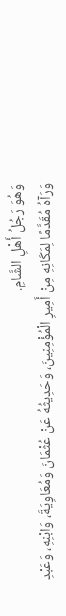وَهُوَ رَجُلُ أَهْلِ الشَّامِ.
وَرَآهُ مُقَدَّمًا لِمَكَانِهِ مِنْ أَمِيرِ الْمُؤْمِنِينَ، وَحَدِيثُهُ عَنْ عُثْمَانَ وَمُعَاوِيَةَ، وَابْنِهِ، وَعَبْدِ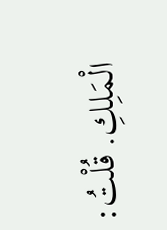الْمَلِكِ. قُلْتُ: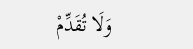وَلَا تُقَدِّمْ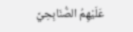عَلَيْهِمُ الصُّنَابِحِيَّ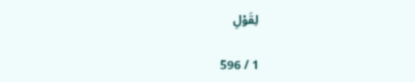لِقَوْلِ

1 / 596